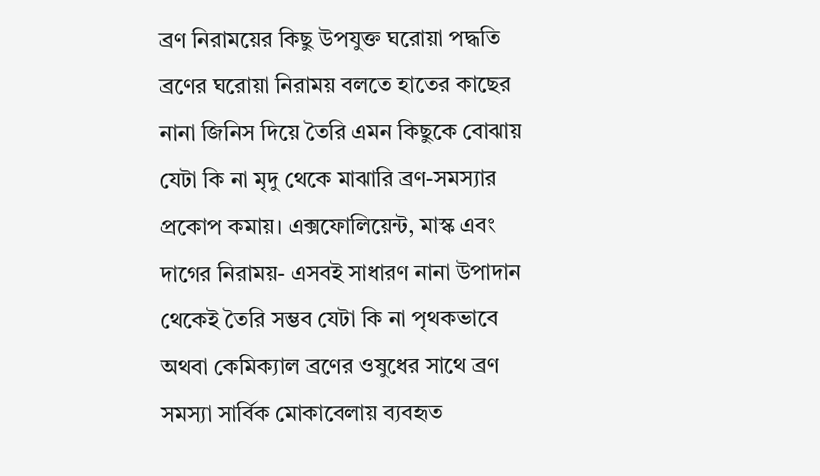ব্রণ নিরাময়ের কিছু উপযুক্ত ঘরোয়া পদ্ধতি
ব্রণের ঘরোয়া নিরাময় বলতে হাতের কাছের নানা জিনিস দিয়ে তৈরি এমন কিছুকে বোঝায় যেটা কি না মৃদু থেকে মাঝারি ব্রণ-সমস্যার প্রকোপ কমায়। এক্সফোলিয়েন্ট, মাস্ক এবং দাগের নিরাময়- এসবই সাধারণ নানা উপাদান থেকেই তৈরি সম্ভব যেটা কি না পৃথকভাবে অথবা কেমিক্যাল ব্রণের ওষুধের সাথে ব্রণ সমস্যা সার্বিক মোকাবেলায় ব্যবহৃত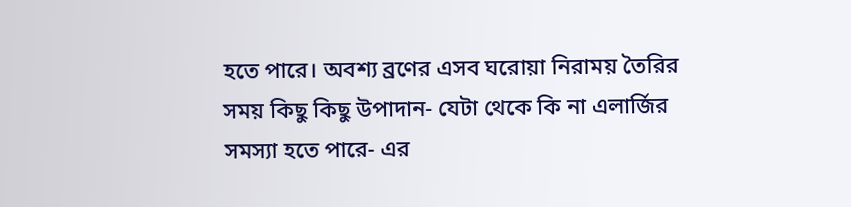হতে পারে। অবশ্য ব্রণের এসব ঘরোয়া নিরাময় তৈরির সময় কিছু কিছু উপাদান- যেটা থেকে কি না এলার্জির সমস্যা হতে পারে- এর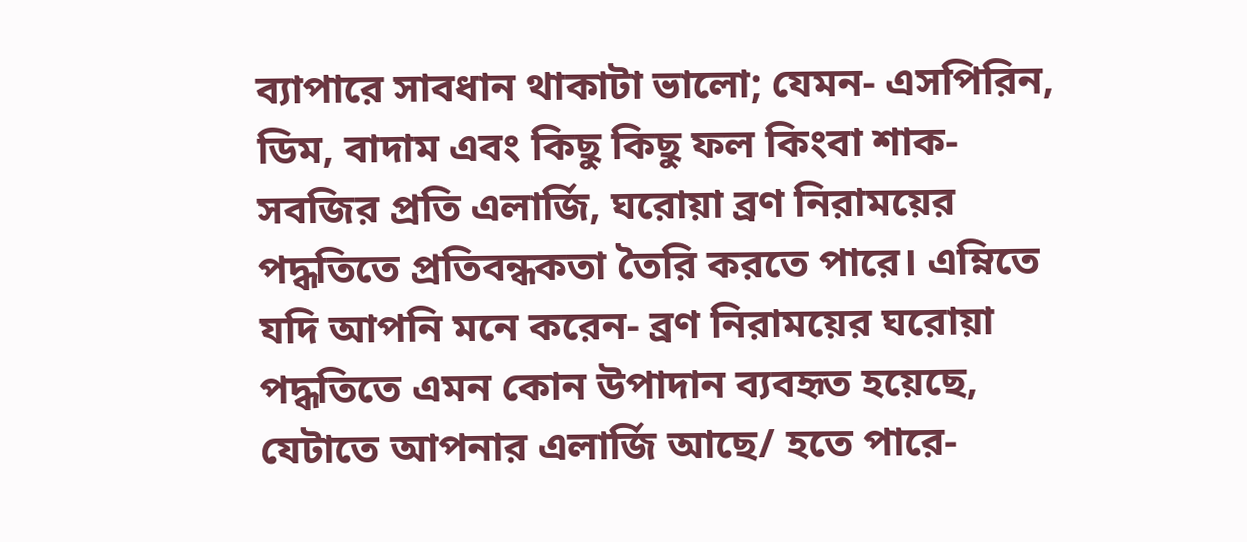ব্যাপারে সাবধান থাকাটা ভালো; যেমন- এসপিরিন, ডিম, বাদাম এবং কিছু কিছু ফল কিংবা শাক-সবজির প্রতি এলার্জি, ঘরোয়া ব্রণ নিরাময়ের পদ্ধতিতে প্রতিবন্ধকতা তৈরি করতে পারে। এম্নিতে যদি আপনি মনে করেন- ব্রণ নিরাময়ের ঘরোয়া পদ্ধতিতে এমন কোন উপাদান ব্যবহৃত হয়েছে, যেটাতে আপনার এলার্জি আছে/ হতে পারে-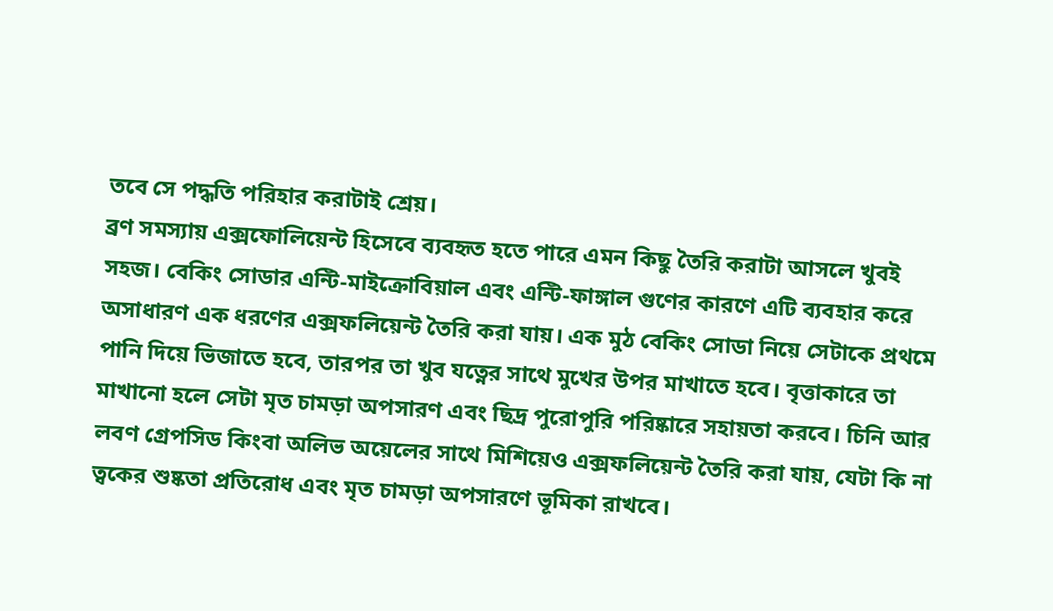তবে সে পদ্ধতি পরিহার করাটাই শ্রেয়।
ব্রণ সমস্যায় এক্সফোলিয়েন্ট হিসেবে ব্যবহৃত হতে পারে এমন কিছু তৈরি করাটা আসলে খুবই সহজ। বেকিং সোডার এন্টি-মাইক্রোবিয়াল এবং এন্টি-ফাঙ্গাল গুণের কারণে এটি ব্যবহার করে অসাধারণ এক ধরণের এক্সফলিয়েন্ট তৈরি করা যায়। এক মুঠ বেকিং সোডা নিয়ে সেটাকে প্রথমে পানি দিয়ে ভিজাতে হবে, তারপর তা খুব যত্নের সাথে মুখের উপর মাখাতে হবে। বৃত্তাকারে তা মাখানো হলে সেটা মৃত চামড়া অপসারণ এবং ছিদ্র পুরোপুরি পরিষ্কারে সহায়তা করবে। চিনি আর লবণ গ্রেপসিড কিংবা অলিভ অয়েলের সাথে মিশিয়েও এক্সফলিয়েন্ট তৈরি করা যায়, যেটা কি না ত্বকের শুষ্কতা প্রতিরোধ এবং মৃত চামড়া অপসারণে ভূমিকা রাখবে।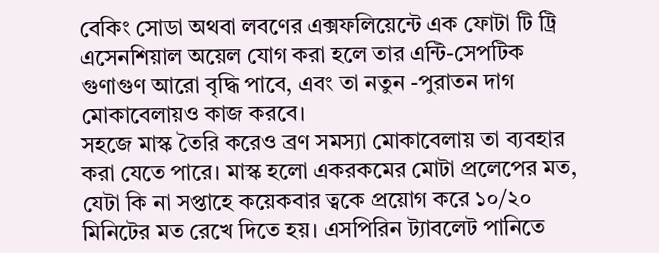বেকিং সোডা অথবা লবণের এক্সফলিয়েন্টে এক ফোটা টি ট্রি এসেনশিয়াল অয়েল যোগ করা হলে তার এন্টি-সেপটিক গুণাগুণ আরো বৃদ্ধি পাবে, এবং তা নতুন -পুরাতন দাগ মোকাবেলায়ও কাজ করবে।
সহজে মাস্ক তৈরি করেও ব্রণ সমস্যা মোকাবেলায় তা ব্যবহার করা যেতে পারে। মাস্ক হলো একরকমের মোটা প্রলেপের মত, যেটা কি না সপ্তাহে কয়েকবার ত্বকে প্রয়োগ করে ১০/২০ মিনিটের মত রেখে দিতে হয়। এসপিরিন ট্যাবলেট পানিতে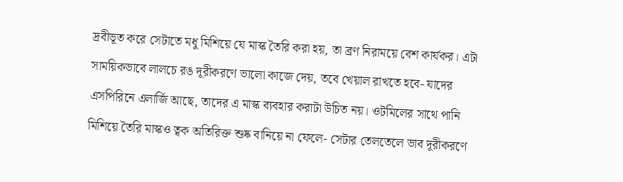দ্রবীভূত করে সেটাতে মধু মিশিয়ে যে মাস্ক তৈরি করা হয়, তা ব্রণ নিরাময়ে বেশ কার্যকর। এটা সাময়িকভাবে লালচে রঙ দূরীকরণে ভালো কাজে দেয়, তবে খেয়াল রাখতে হবে- যাদের এসপিরিনে এলার্জি আছে, তাদের এ মাস্ক ব্যবহার করাটা উচিত নয়। ওটমিলের সাথে পানি মিশিয়ে তৈরি মাস্কও ত্বক অতিরিক্ত শুষ্ক বানিয়ে না ফেলে- সেটার তেলতেলে ভাব দূরীকরণে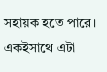সহায়ক হতে পারে। একইসাথে এটা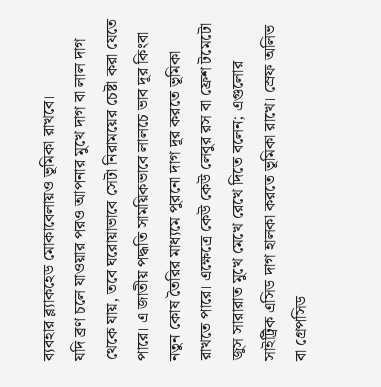ব্যবহার ব্ল্যাকহেড মোকাবেলায়ও ভূমিকা রাখবে।
যদি ব্রণ চলে যাওয়ার পরও আপনার মুখে দাগ বা লাল দাগ থেকে যায়, তবে ঘরোয়াভাবে সেটা নিরাময়ের চেষ্টা করা যেতে পারে। এ জাতীয় পদ্ধতি সাময়িকভাবে লালচে ভাব দূর কিংবা নতুন কোষ তৈরির মাধ্যমে পুরনো দাগ দূর করতে ভূমিকা রাখতে পারে। এক্ষেত্রে কেউ কেউ লেবুর রস বা ফ্রেশ টমেটো জুস সারারাত মুখে মেখে রেখে দিতে বলেন; এগুলোর সাইট্রিক এসিড দাগ হালকা করতে ভূমিকা রাখে। স্রেফ অলিভ বা গ্রেপসিড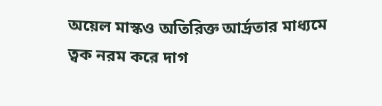অয়েল মাস্কও অতিরিক্ত আর্দ্রতার মাধ্যমে ত্বক নরম করে দাগ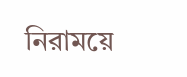নিরাময়ে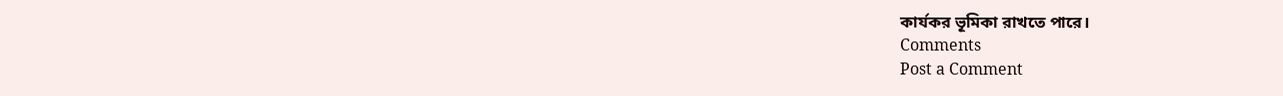কার্যকর ভূমিকা রাখতে পারে।
Comments
Post a Comment